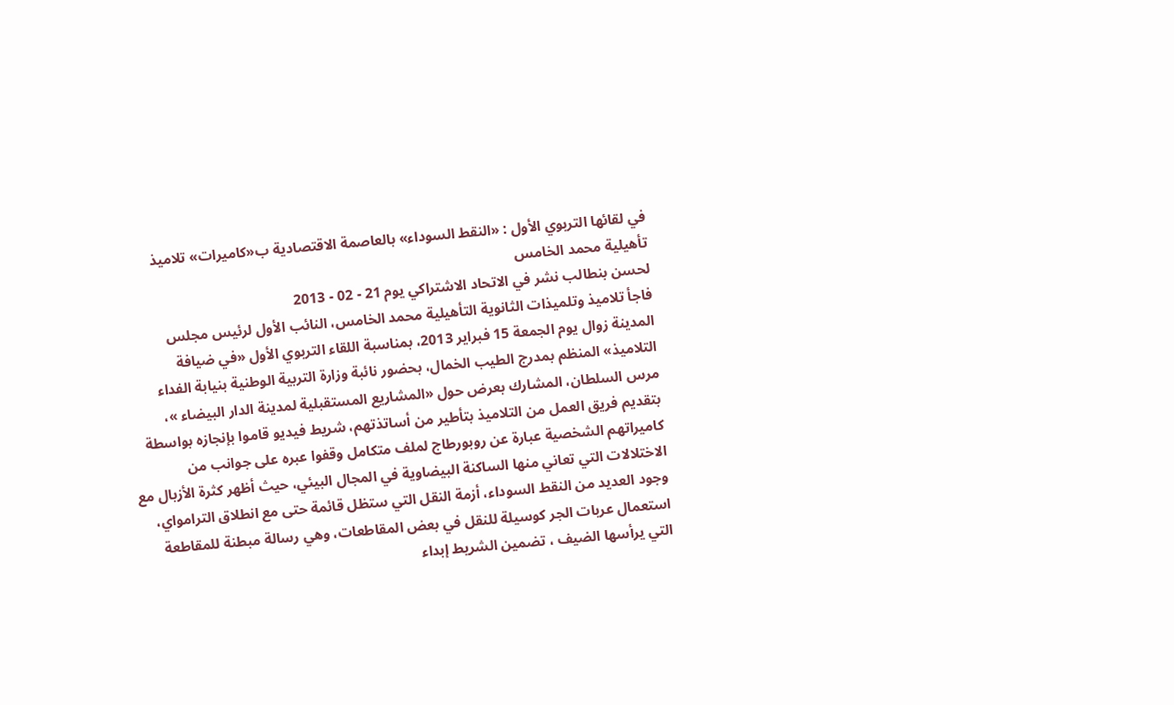في لقائها التربوي الأول : «النقط السوداء» بالعاصمة الاقتصادية ب«كاميرات» تلاميذ تأهيلية محمد الخامس
لحسن بنطالب نشر في الاتحاد الاشتراكي يوم 21 - 02 - 2013
فاجأ تلاميذ وتلميذات الثانوية التأهيلية محمد الخامس، النائب الأول لرئيس مجلس المدينة زوال يوم الجمعة 15 فبراير 2013، بمناسبة اللقاء التربوي الأول «في ضيافة التلاميذ» المنظم بمدرج الطيب الخمال، بحضور نائبة وزارة التربية الوطنية بنيابة الفداء مرس السلطان، المشارك بعرض حول «المشاريع المستقبلية لمدينة الدار البيضاء »، بتقديم فريق العمل من التلاميذ بتأطير من أساتذتهم، شريط فيديو قاموا بإنجازه بواسطة كاميراتهم الشخصية عبارة عن روبورطاج لملف متكامل وقفوا عبره على جوانب من الاختلالات التي تعاني منها الساكنة البيضاوية في المجال البيئي، حيث أظهر كثرة الأزبال مع وجود العديد من النقط السوداء، أزمة النقل التي ستظل قائمة حتى مع انطلاق الترامواي، استعمال عربات الجر كوسيلة للنقل في بعض المقاطعات، وهي رسالة مبطنة للمقاطعة التي يرأسها الضيف ، تضمين الشريط إبداء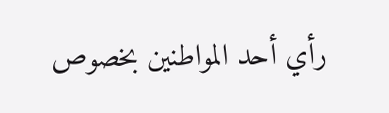رأي أحد المواطنين بخصوص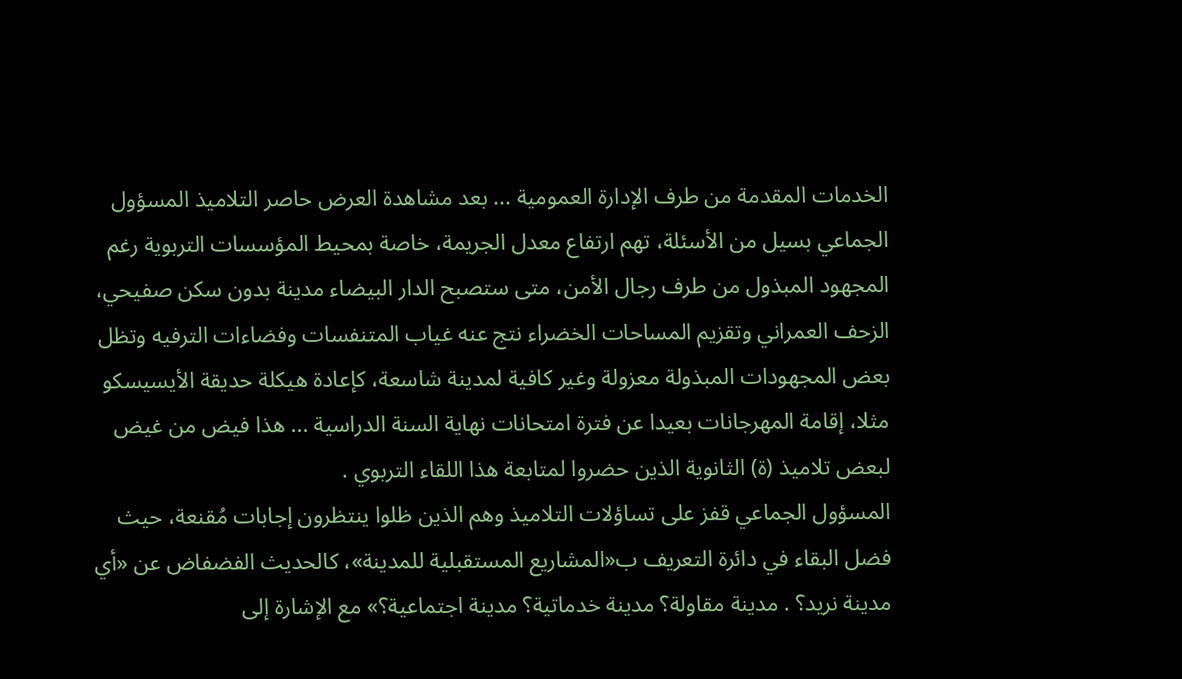الخدمات المقدمة من طرف الإدارة العمومية ... بعد مشاهدة العرض حاصر التلاميذ المسؤول الجماعي بسيل من الأسئلة، تهم ارتفاع معدل الجريمة، خاصة بمحيط المؤسسات التربوية رغم المجهود المبذول من طرف رجال الأمن، متى ستصبح الدار البيضاء مدينة بدون سكن صفيحي، الزحف العمراني وتقزيم المساحات الخضراء نتج عنه غياب المتنفسات وفضاءات الترفيه وتظل بعض المجهودات المبذولة معزولة وغير كافية لمدينة شاسعة، كإعادة هيكلة حديقة الأيسيسكو مثلا، إقامة المهرجانات بعيدا عن فترة امتحانات نهاية السنة الدراسية ... هذا فيض من غيض لبعض تلاميذ (ة) الثانوية الذين حضروا لمتابعة هذا اللقاء التربوي .
المسؤول الجماعي قفز على تساؤلات التلاميذ وهم الذين ظلوا ينتظرون إجابات مُقنعة، حيث فضل البقاء في دائرة التعريف ب«المشاريع المستقبلية للمدينة»، كالحديث الفضفاض عن «أي مدينة نريد؟ . مدينة مقاولة؟ مدينة خدماتية؟ مدينة اجتماعية؟» مع الإشارة إلى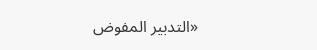«التدبير المفوض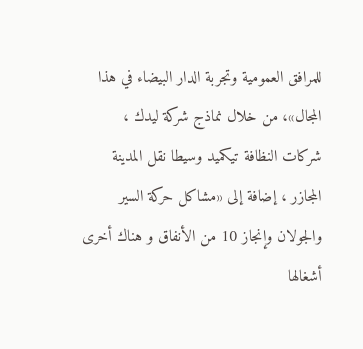للمرافق العمومية وتجربة الدار البيضاء في هذا المجال»، من خلال نماذج شركة ليدك ، شركات النظافة تيكميد وسيطا نقل المدينة المجازر ، إضافة إلى «مشاكل حركة السير والجولان وإنجاز 10 من الأنفاق و هناك أخرى أشغالها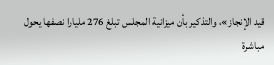قيد الإنجاز»، والتذكير بأن ميزانية المجلس تبلغ 276 مليارا نصفها يحول مباشرة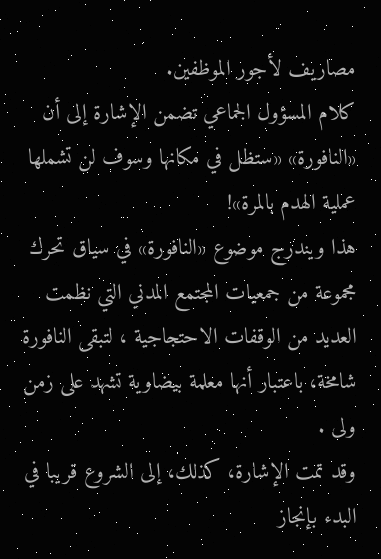مصاريف لأجور الموظفين.
كلام المسؤول الجماعي تضمن الإشارة إلى أن «النافورة» «ستظل في مكانها وسوف لن تشملها عملية الهدم بالمرة»!
هذا ويندرج موضوع «النافورة» في سياق تحرك مجموعة من جمعيات المجتمع المدني التي نظمت العديد من الوقفات الاحتجاجية ، لتبقى النافورة شامخة، باعتبار أنها معلمة بيضاوية تشهد على زمن ولى .
وقد تمت الإشارة، كذلك، إلى الشروع قريبا في البدء بإنجاز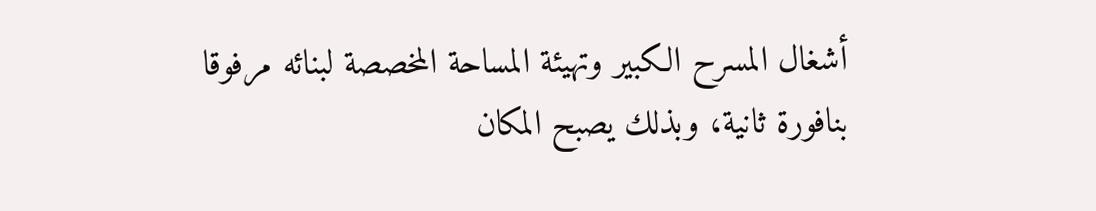أشغال المسرح الكبير وتهيئة المساحة المخصصة لبنائه مرفوقا بنافورة ثانية، وبذلك يصبح المكان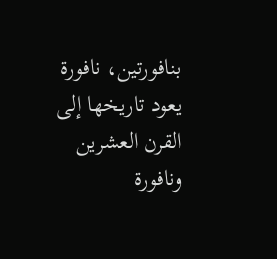بنافورتين، نافورة يعود تاريخها إلى القرن العشرين ونافورة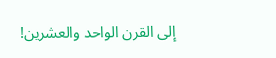إلى القرن الواحد والعشرين!